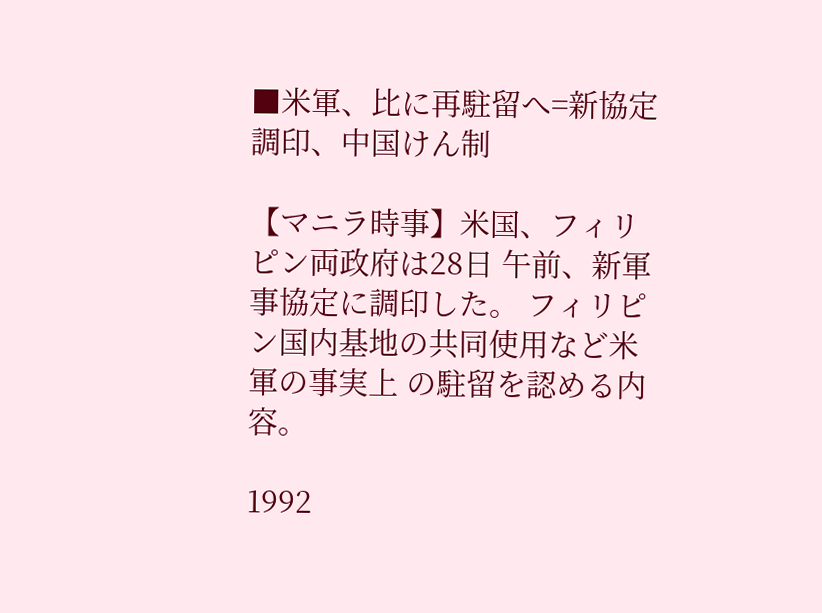■米軍、比に再駐留へ=新協定調印、中国けん制

【マニラ時事】米国、フィリピン両政府は28日 午前、新軍事協定に調印した。 フィリピン国内基地の共同使用など米軍の事実上 の駐留を認める内容。

1992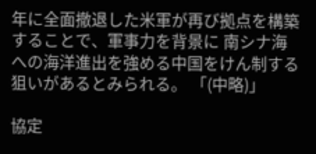年に全面撤退した米軍が再び拠点を構築 することで、軍事力を背景に 南シナ海への海洋進出を強める中国をけん制する 狙いがあるとみられる。 「(中略)」

協定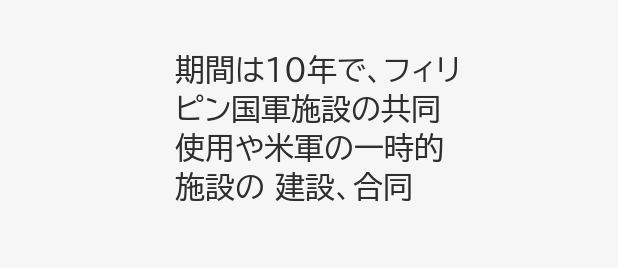期間は10年で、フィリピン国軍施設の共同 使用や米軍の一時的施設の 建設、合同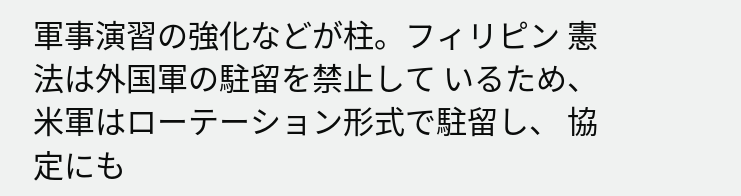軍事演習の強化などが柱。フィリピン 憲法は外国軍の駐留を禁止して いるため、米軍はローテーション形式で駐留し、 協定にも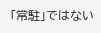「常駐」ではない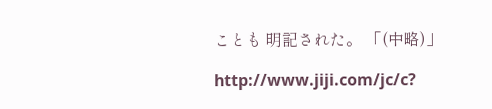ことも 明記された。 「(中略)」

http://www.jiji.com/jc/c?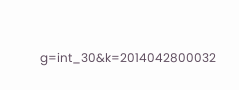g=int_30&k=2014042800032